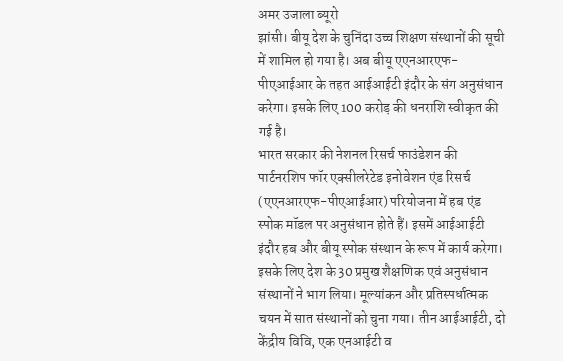अमर उजाला ब्यूरो
झांसी। बीयू देश के चुनिंदा उच्च शिक्षण संस्थानों की सूची में शामिल हो गया है। अब बीयू एएनआरएफ-पीएआईआर के तहत आईआईटी इंदौर के संग अनुसंधान करेगा। इसके लिए 100 करोड़ की धनराशि स्वीकृत की गई है।
भारत सरकार की नेशनल रिसर्च फाउंडेशन की पार्टनरशिप फॉर एक्सीलरेटेड इनोवेशन एंड रिसर्च (एएनआरएफ-पीएआईआर) परियोजना में हब एंड स्पोक मॉडल पर अनुसंधान होते हैं। इसमें आईआईटी इंदौर हब और बीयू स्पोक संस्थान के रूप में कार्य करेगा। इसके लिए देश के 30 प्रमुख शैक्षणिक एवं अनुसंधान संस्थानों ने भाग लिया। मूल्यांकन और प्रतिस्पर्धात्मक चयन में सात संस्थानों को चुना गया। तीन आईआईटी, दो केंद्रीय विवि, एक एनआईटी व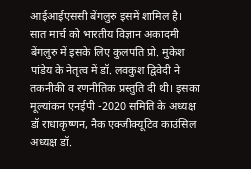आईआईएससी बेंगलुरु इसमें शामिल है।
सात मार्च को भारतीय विज्ञान अकादमी बेंगलुरु में इसके लिए कुलपति प्रो. मुकेश पांडेय के नेतृत्व में डॉ. लवकुश द्विवेदी ने तकनीकी व रणनीतिक प्रस्तुति दी थी। इसका मूल्यांकन एनईपी -2020 समिति के अध्यक्ष डॉ राधाकृष्णन, नैक एक्जीक्यूटिव काउंसिल अध्यक्ष डॉ.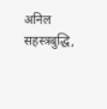अनिल सहस्त्रबुद्धि,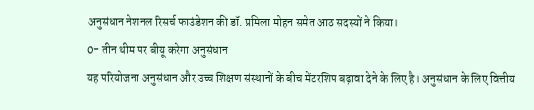अनुसंधान नेशनल रिसर्च फाउंडेशन की डॉ. प्रमिला मोहन समेत आठ सदस्यों ने किया।
0- तीन थीम पर बीयू करेगा अनुसंधान
यह परियोजना अनुसंधान और उच्च शिक्षण संस्थानों के बीच मेंटरशिप बढ़ावा देने के लिए है। अनुसंधान के लिए वित्तीय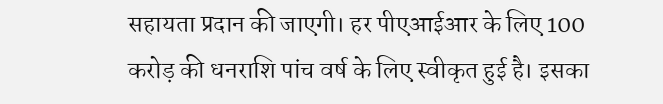सहायता प्रदान की जाएगी। हर पीएआईआर के लिए 100 करोड़ की धनराशि पांच वर्ष के लिए स्वीकृत हुई है। इसका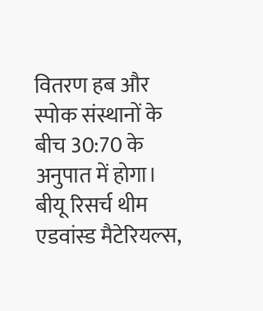वितरण हब और स्पोक संस्थानों के बीच 30:70 के अनुपात में होगा। बीयू रिसर्च थीम एडवांस्ड मैटेरियल्स,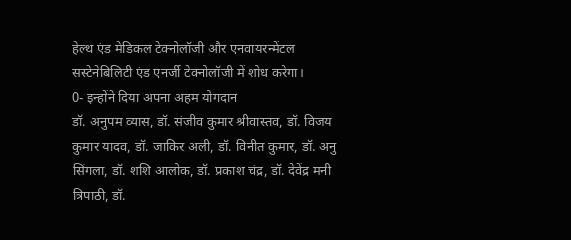हेल्थ एंड मेडिकल टेक्नोलॉजी और एनवायरन्मेंटल सस्टेनेबिलिटी एंड एनर्जी टेक्नोलॉजी में शोध करेगा।
0- इन्होंने दिया अपना अहम योगदान
डॉ. अनुपम व्यास, डॉ. संजीव कुमार श्रीवास्तव, डॉ. विजय कुमार यादव, डॉ. जाकिर अली, डॉ. विनीत कुमार, डॉ. अनु सिंगला, डॉ. शशि आलोक, डॉ. प्रकाश चंद्र, डॉ. देवेंद्र मनी त्रिपाठी, डॉ.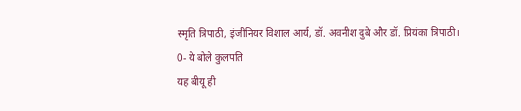स्मृति त्रिपाठी, इंजीनियर विशाल आर्य, डॉ. अवनीश दुबे और डॉ. प्रियंका त्रिपाठी।
0- ये बोले कुलपति
यह बीयू ही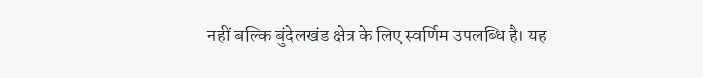नहीं बल्कि बुंदेलखंड क्षेत्र के लिए स्वर्णिम उपलब्धि है। यह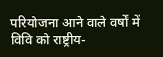परियोजना आने वाले वर्षों में विवि को राष्ट्रीय-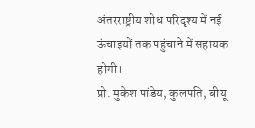अंतरराष्ट्रीय शोध परिदृश्य में नई ऊंचाइयों तक पहुंचाने में सहायक होगी।
प्रो. मुकेश पांडेय, कुलपति, बीयू